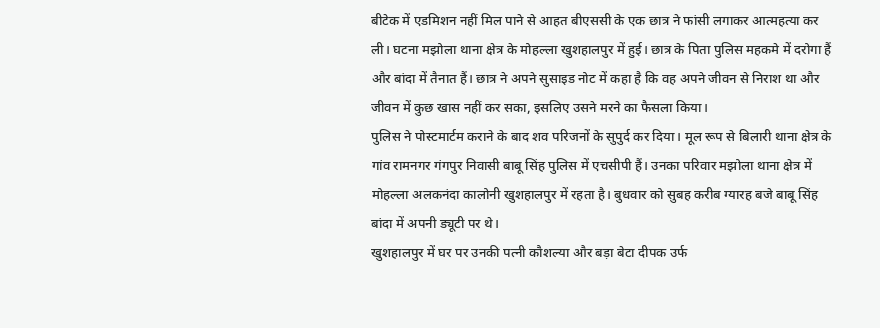बीटेक में एडमिशन नहीं मिल पाने से आहत बीएससी के एक छात्र ने फांसी लगाकर आत्महत्या कर ली। घटना मझोला थाना क्षेत्र के मोहल्ला खुशहालपुर में हुई। छात्र के पिता पुलिस महकमे में दरोगा हैं और बांदा में तैनात हैं। छात्र ने अपने सुसाइड नोट में कहा है कि वह अपने जीवन से निराश था और जीवन में कुछ खास नहीं कर सका, इसलिए उसने मरने का फैसला किया।
पुलिस ने पोस्टमार्टम कराने के बाद शव परिजनों के सुपुर्द कर दिया। मूल रूप से बिलारी थाना क्षेत्र के गांव रामनगर गंगपुर निवासी बाबू सिंह पुलिस में एचसीपी हैं। उनका परिवार मझोला थाना क्षेत्र में मोहल्ला अलकनंदा कालोनी खुशहालपुर में रहता है। बुधवार को सुबह करीब ग्यारह बजे बाबू सिंह बांदा में अपनी ड्यूटी पर थे।
खुशहालपुर में घर पर उनकी पत्नी कौशल्या और बड़ा बेटा दीपक उर्फ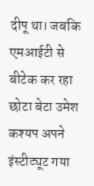दीपू था। जबकि एमआईटी से बीटेक कर रहा छोटा बेटा उमेश कश्यप अपने इंस्टीट्यूट गया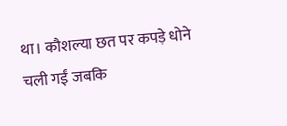था। कौशल्या छत पर कपड़े धोने चली गईं जबकि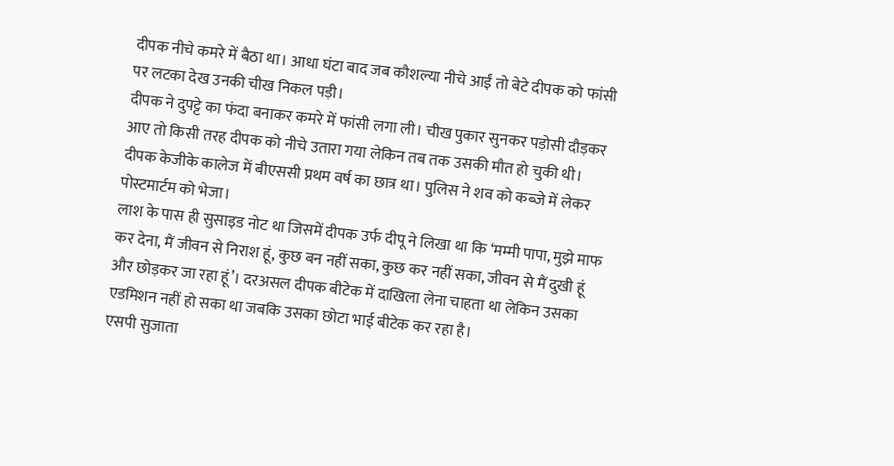दीपक नीचे कमरे में बैठा था। आधा घंटा बाद जब कौशल्या नीचे आईं तो बेटे दीपक को फांसी पर लटका देख उनकी चीख निकल पड़ी।
दीपक ने दुपट्टे का फंदा बनाकर कमरे में फांसी लगा ली। चीख पुकार सुनकर पड़ोसी दौड़कर आए तो किसी तरह दीपक को नीचे उतारा गया लेकिन तब तक उसकी मौत हो चुकी थी। दीपक केजीके कालेज में बीएससी प्रथम वर्ष का छात्र था। पुलिस ने शव को कब्जे में लेकर पोस्टमार्टम को भेजा।
लाश के पास ही सुसाइड नोट था जिसमें दीपक उर्फ दीपू ने लिखा था कि ‘मम्मी पापा, मुझे माफ कर देना, मैं जीवन से निराश हूं, कुछ बन नहीं सका, कुछ कर नहीं सका, जीवन से मैं दुखी हूं और छोड़कर जा रहा हूं’। दरअसल दीपक बीटेक में दाखिला लेना चाहता था लेकिन उसका एडमिशन नहीं हो सका था जबकि उसका छोटा भाई बीटेक कर रहा है।
एसपी सुजाता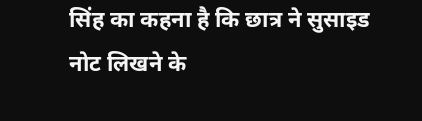सिंह का कहना है कि छात्र ने सुसाइड नोट लिखने के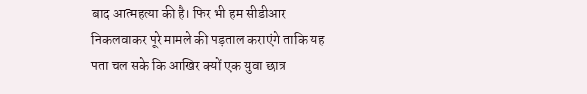बाद आत्महत्या की है। फिर भी हम सीडीआर निकलवाकर पूरे मामले की पड़ताल कराएंगे ताकि यह पता चल सके कि आखिर क्यों एक युवा छात्र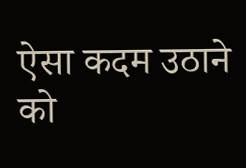ऐसा कदम उठाने को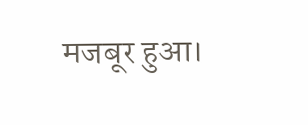मजबूर हुआ।